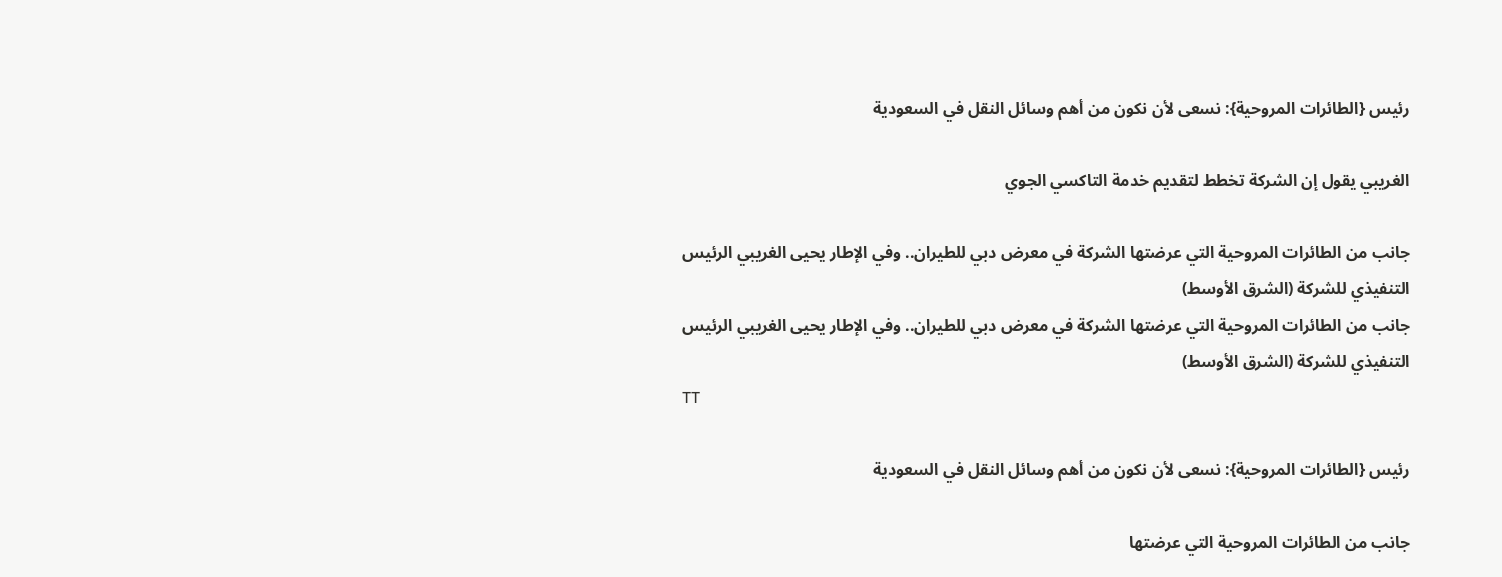رئيس {الطائرات المروحية}: نسعى لأن نكون من أهم وسائل النقل في السعودية

الغريبي يقول إن الشركة تخطط لتقديم خدمة التاكسي الجوي

جانب من الطائرات المروحية التي عرضتها الشركة في معرض دبي للطيران.. وفي الإطار يحيى الغريبي الرئيس التنفيذي للشركة (الشرق الأوسط)
جانب من الطائرات المروحية التي عرضتها الشركة في معرض دبي للطيران.. وفي الإطار يحيى الغريبي الرئيس التنفيذي للشركة (الشرق الأوسط)
TT

رئيس {الطائرات المروحية}: نسعى لأن نكون من أهم وسائل النقل في السعودية

جانب من الطائرات المروحية التي عرضتها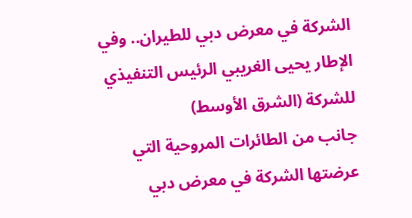الشركة في معرض دبي للطيران.. وفي الإطار يحيى الغريبي الرئيس التنفيذي للشركة (الشرق الأوسط)
جانب من الطائرات المروحية التي عرضتها الشركة في معرض دبي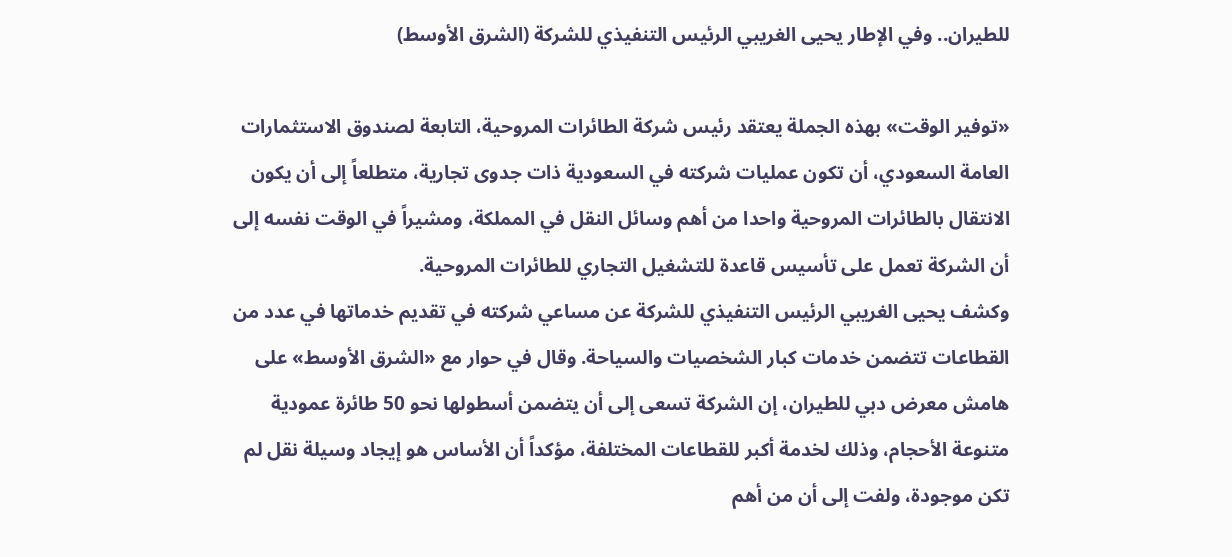للطيران.. وفي الإطار يحيى الغريبي الرئيس التنفيذي للشركة (الشرق الأوسط)

«توفير الوقت» بهذه الجملة يعتقد رئيس شركة الطائرات المروحية، التابعة لصندوق الاستثمارات العامة السعودي، أن تكون عمليات شركته في السعودية ذات جدوى تجارية، متطلعاً إلى أن يكون الانتقال بالطائرات المروحية واحدا من أهم وسائل النقل في المملكة، ومشيراً في الوقت نفسه إلى أن الشركة تعمل على تأسيس قاعدة للتشغيل التجاري للطائرات المروحية.
وكشف يحيى الغريبي الرئيس التنفيذي للشركة عن مساعي شركته في تقديم خدماتها في عدد من القطاعات تتضمن خدمات كبار الشخصيات والسياحة. وقال في حوار مع «الشرق الأوسط» على هامش معرض دبي للطيران، إن الشركة تسعى إلى أن يتضمن أسطولها نحو 50 طائرة عمودية متنوعة الأحجام، وذلك لخدمة أكبر للقطاعات المختلفة، مؤكداً أن الأساس هو إيجاد وسيلة نقل لم تكن موجودة، ولفت إلى أن من أهم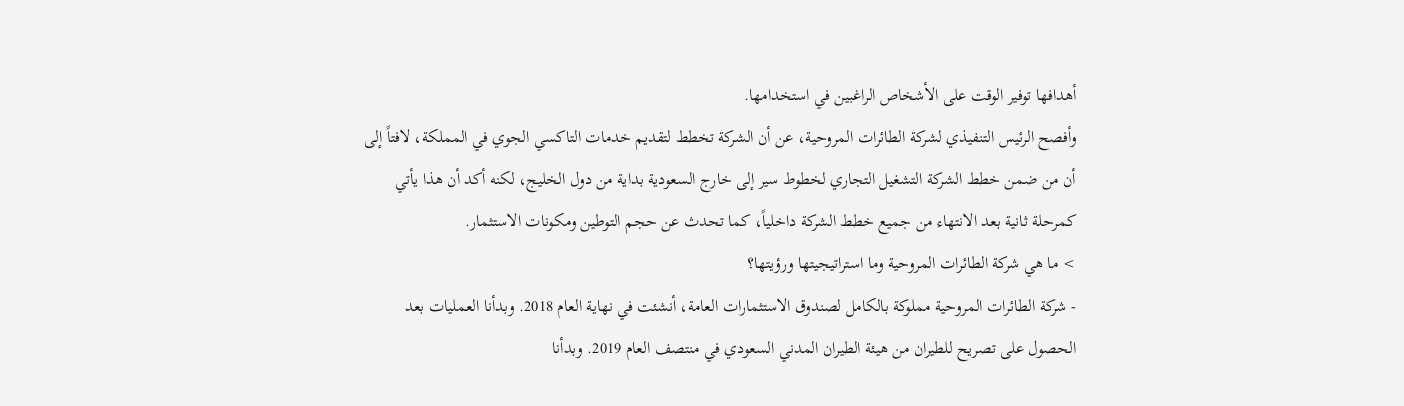أهدافها توفير الوقت على الأشخاص الراغبين في استخدامها.
وأفصح الرئيس التنفيذي لشركة الطائرات المروحية، عن أن الشركة تخطط لتقديم خدمات التاكسي الجوي في المملكة، لافتاً إلى أن من ضمن خطط الشركة التشغيل التجاري لخطوط سير إلى خارج السعودية بداية من دول الخليج، لكنه أكد أن هذا يأتي كمرحلة ثانية بعد الانتهاء من جميع خطط الشركة داخلياً، كما تحدث عن حجم التوطين ومكونات الاستثمار.
> ما هي شركة الطائرات المروحية وما استراتيجيتها ورؤيتها؟
- شركة الطائرات المروحية مملوكة بالكامل لصندوق الاستثمارات العامة، أنشئت في نهاية العام 2018. وبدأنا العمليات بعد الحصول على تصريح للطيران من هيئة الطيران المدني السعودي في منتصف العام 2019. وبدأنا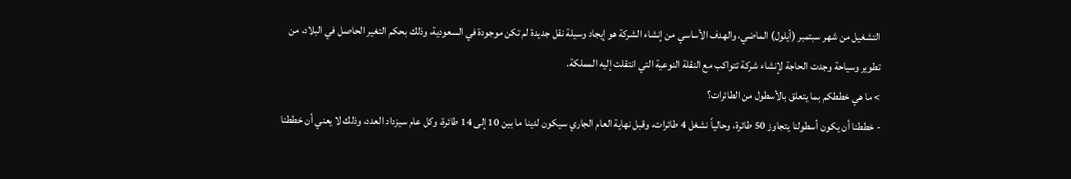التشغيل من شهر سبتمبر (أيلول) الماضي، والهدف الأساسي من إنشاء الشركة هو إيجاد وسيلة نقل جديدة لم تكن موجودة في السعودية، وذلك بحكم التغير الحاصل في البلاد، من تطوير وسياحة وجدت الحاجة لإنشاء شركة تتواكب مع النقلة النوعية التي انتقلت إليه المملكة.
> ما هي خططكم بما يتعلق بالأسطول من الطائرات؟
- خططنا أن يكون أسطولنا يتجاوز 50 طائرة، وحالياً نشغل 4 طائرات، وقبل نهاية العام الجاري سيكون لدينا ما بين 10 إلى 14 طائرة، وكل عام سيزداد العدد، وذلك لا يعني أن خططنا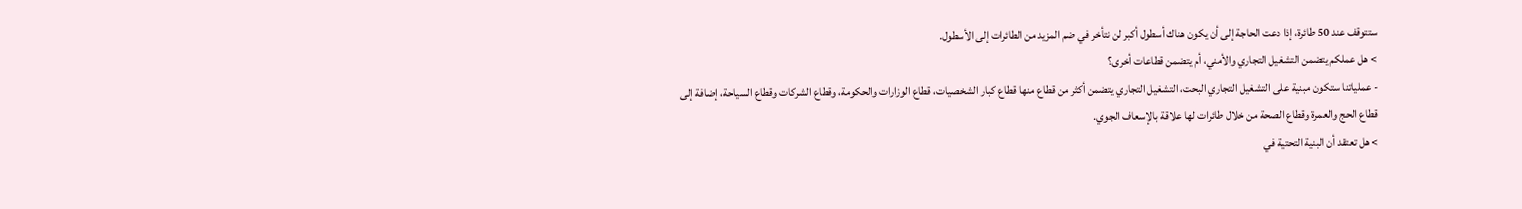ستتوقف عند 50 طائرة، إذا دعت الحاجة إلى أن يكون هناك أسطول أكبر لن نتأخر في ضم المزيد من الطائرات إلى الأسطول.
> هل عملكم يتضمن التشغيل التجاري والأمني، أم يتضمن قطاعات أخرى؟
- عملياتنا ستكون مبنية على التشغيل التجاري البحت، التشغيل التجاري يتضمن أكثر من قطاع منها قطاع كبار الشخصيات، قطاع الوزارات والحكومة، وقطاع الشركات وقطاع السياحة، إضافة إلى قطاع الحج والعمرة وقطاع الصحة من خلال طائرات لها علاقة بالإسعاف الجوي.
> هل تعتقد أن البنية التحتية في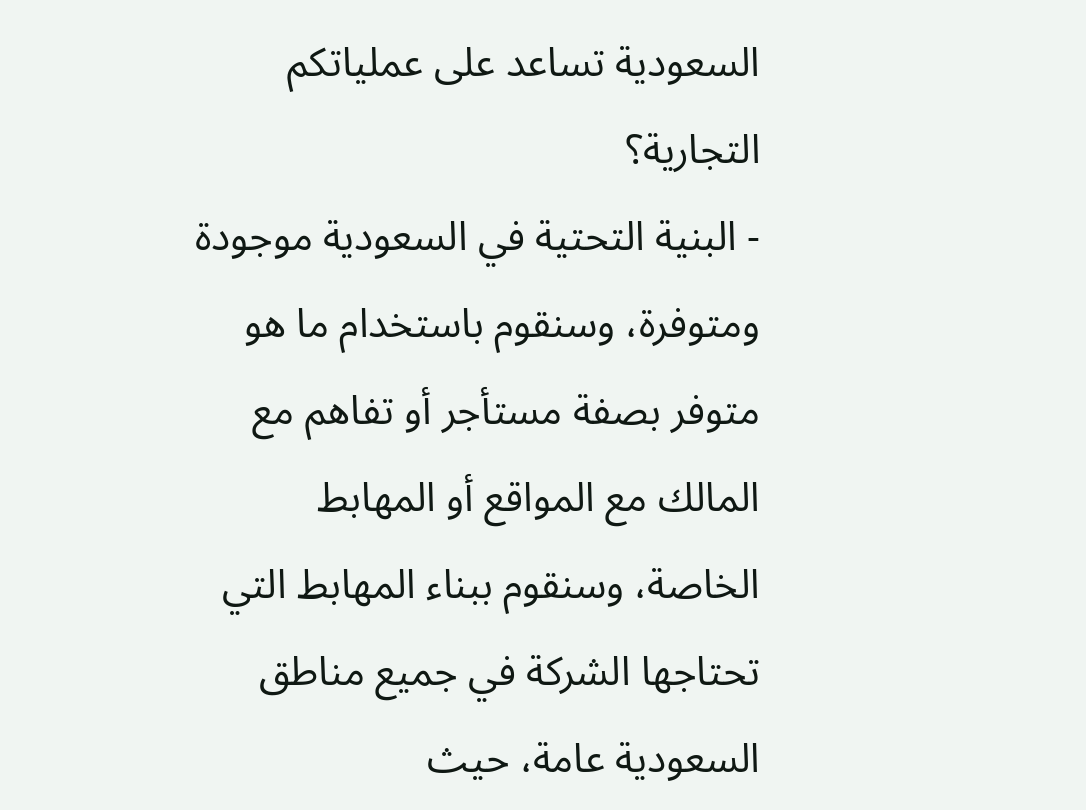السعودية تساعد على عملياتكم التجارية؟
- البنية التحتية في السعودية موجودة ومتوفرة، وسنقوم باستخدام ما هو متوفر بصفة مستأجر أو تفاهم مع المالك مع المواقع أو المهابط الخاصة، وسنقوم ببناء المهابط التي تحتاجها الشركة في جميع مناطق السعودية عامة، حيث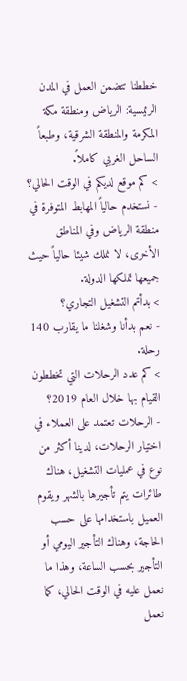خططنا تتضمن العمل في المدن الرئيسية: الرياض ومنطقة مكة المكرمة والمنطقة الشرقية، وطبعاً الساحل الغربي كاملاً.
> كم موقع لديكم في الوقت الحالي؟
- نستخدم حالياً المهابط المتوفرة في منطقة الرياض وفي المناطق الأخرى، لا نملك شيئا حالياً حيث جميعها تملكها الدولة.
> بدأتم التشغيل التجاري؟
- نعم بدأنا وشغلنا ما يقارب 140 رحلة.
> كم عدد الرحلات التي تخططون القيام بها خلال العام 2019؟
- الرحلات تعتمد على العملاء في اختيار الرحلات، لدينا أكثر من نوع في عمليات التشغيل، هناك طائرات يتم تأجيرها بالشهر ويقوم العميل باستخدامها على حسب الحاجة، وهناك التأجير اليومي أو التأجير بحسب الساعة، وهذا ما نعمل عليه في الوقت الحالي، كما نعمل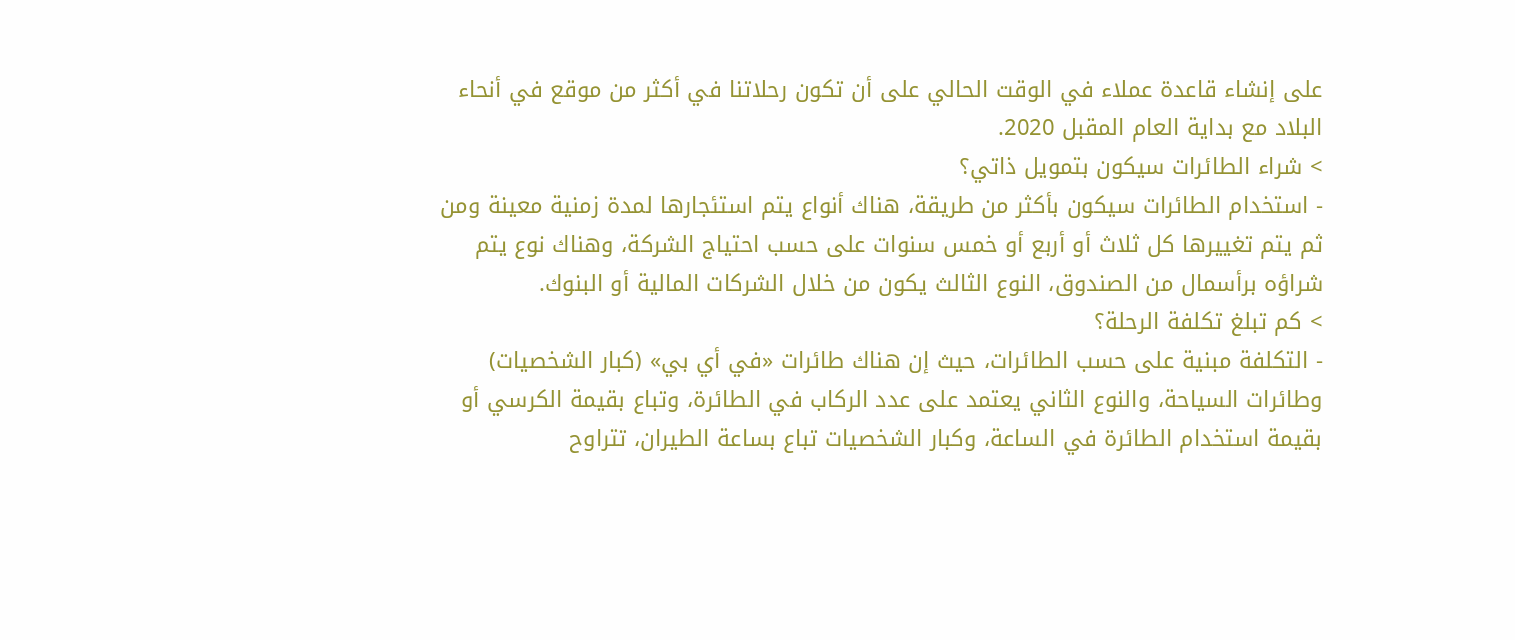على إنشاء قاعدة عملاء في الوقت الحالي على أن تكون رحلاتنا في أكثر من موقع في أنحاء البلاد مع بداية العام المقبل 2020.
> شراء الطائرات سيكون بتمويل ذاتي؟
- استخدام الطائرات سيكون بأكثر من طريقة، هناك أنواع يتم استئجارها لمدة زمنية معينة ومن ثم يتم تغييرها كل ثلاث أو أربع أو خمس سنوات على حسب احتياج الشركة، وهناك نوع يتم شراؤه برأسمال من الصندوق، النوع الثالث يكون من خلال الشركات المالية أو البنوك.
> كم تبلغ تكلفة الرحلة؟
- التكلفة مبنية على حسب الطائرات، حيث إن هناك طائرات «في أي بي» (كبار الشخصيات) وطائرات السياحة، والنوع الثاني يعتمد على عدد الركاب في الطائرة، وتباع بقيمة الكرسي أو بقيمة استخدام الطائرة في الساعة، وكبار الشخصيات تباع بساعة الطيران، تتراوح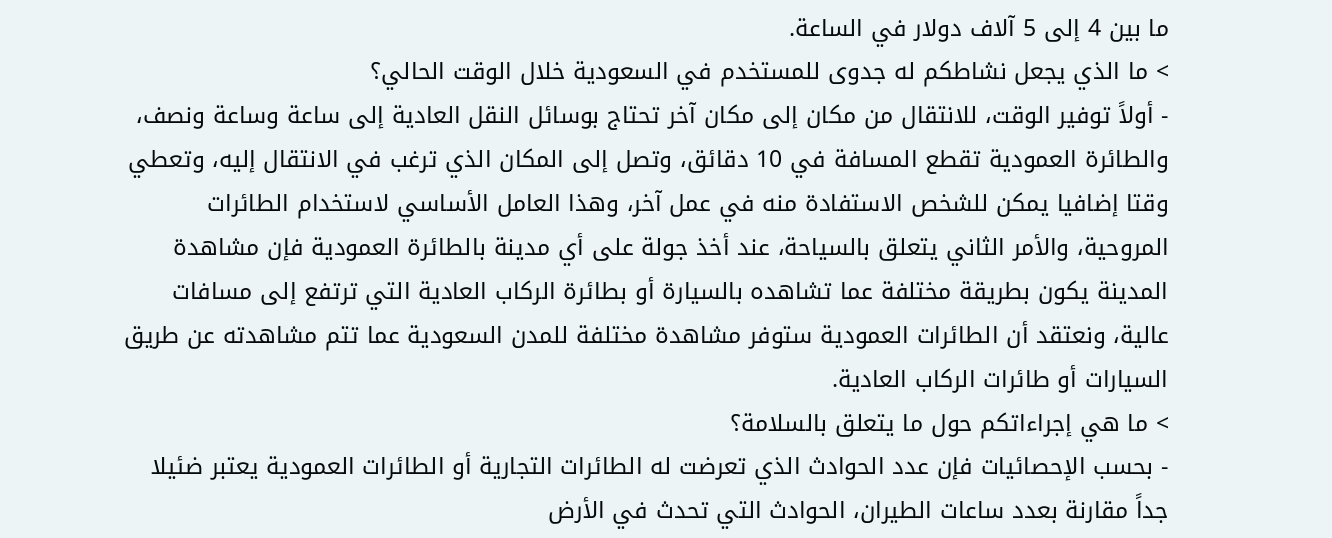ما بين 4 إلى 5 آلاف دولار في الساعة.
> ما الذي يجعل نشاطكم له جدوى للمستخدم في السعودية خلال الوقت الحالي؟
- أولاً توفير الوقت، للانتقال من مكان إلى مكان آخر تحتاج بوسائل النقل العادية إلى ساعة وساعة ونصف، والطائرة العمودية تقطع المسافة في 10 دقائق، وتصل إلى المكان الذي ترغب في الانتقال إليه، وتعطي وقتا إضافيا يمكن للشخص الاستفادة منه في عمل آخر، وهذا العامل الأساسي لاستخدام الطائرات المروحية، والأمر الثاني يتعلق بالسياحة، عند أخذ جولة على أي مدينة بالطائرة العمودية فإن مشاهدة المدينة يكون بطريقة مختلفة عما تشاهده بالسيارة أو بطائرة الركاب العادية التي ترتفع إلى مسافات عالية، ونعتقد أن الطائرات العمودية ستوفر مشاهدة مختلفة للمدن السعودية عما تتم مشاهدته عن طريق السيارات أو طائرات الركاب العادية.
> ما هي إجراءاتكم حول ما يتعلق بالسلامة؟
- بحسب الإحصائيات فإن عدد الحوادث الذي تعرضت له الطائرات التجارية أو الطائرات العمودية يعتبر ضئيلا جداً مقارنة بعدد ساعات الطيران، الحوادث التي تحدث في الأرض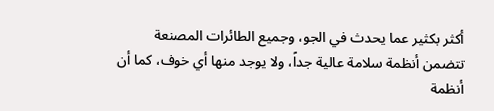أكثر بكثير عما يحدث في الجو، وجميع الطائرات المصنعة تتضمن أنظمة سلامة عالية جداً، ولا يوجد منها أي خوف، كما أن أنظمة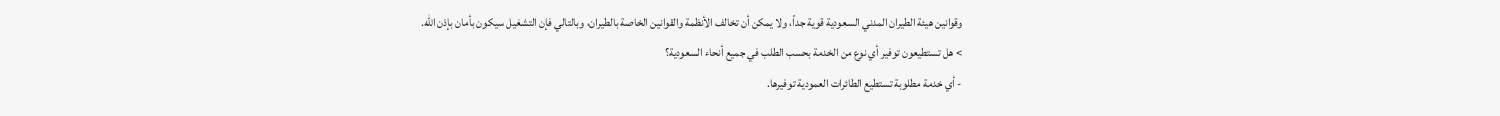وقوانين هيئة الطيران المدني السعودية قوية جداً، ولا يمكن أن تخالف الأنظمة والقوانين الخاصة بالطيران، وبالتالي فإن التشغيل سيكون بأمان بإذن الله.
> هل تستطيعون توفير أي نوع من الخدمة بحسب الطلب في جميع أنحاء السعودية؟
- أي خدمة مطلوبة تستطيع الطائرات العمودية توفيرها.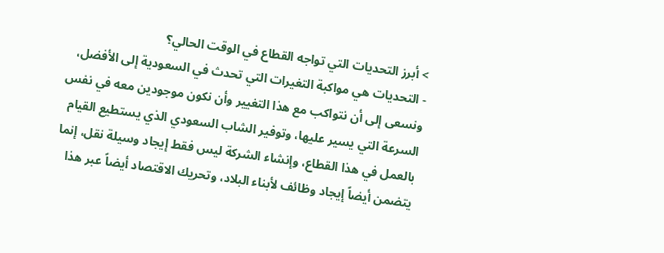> أبرز التحديات التي تواجه القطاع في الوقت الحالي؟
- التحديات هي مواكبة التغيرات التي تحدث في السعودية إلى الأفضل، ونسعى إلى أن نتواكب مع هذا التغيير وأن نكون موجودين معه في نفس السرعة التي يسير عليها، وتوفير الشاب السعودي الذي يستطيع القيام بالعمل في هذا القطاع، وإنشاء الشركة ليس فقط إيجاد وسيلة نقل، إنما يتضمن أيضاً إيجاد وظائف لأبناء البلاد، وتحريك الاقتصاد أيضاً عبر هذا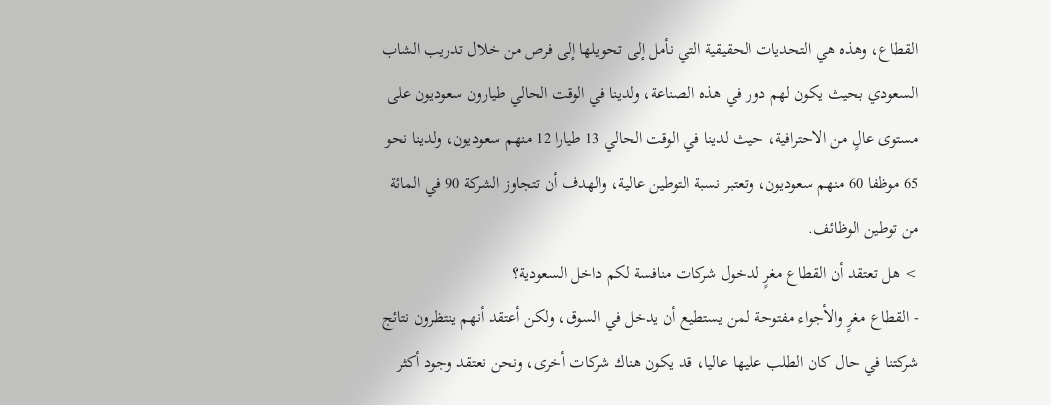القطاع، وهذه هي التحديات الحقيقية التي نأمل إلى تحويلها إلى فرص من خلال تدريب الشاب السعودي بحيث يكون لهم دور في هذه الصناعة، ولدينا في الوقت الحالي طيارون سعوديون على مستوى عالٍ من الاحترافية، حيث لدينا في الوقت الحالي 13 طيارا 12 منهم سعوديون، ولدينا نحو 65 موظفا 60 منهم سعوديون، وتعتبر نسبة التوطين عالية، والهدف أن تتجاوز الشركة 90 في المائة من توطين الوظائف.
> هل تعتقد أن القطاع مغرٍ لدخول شركات منافسة لكم داخل السعودية؟
- القطاع مغرٍ والأجواء مفتوحة لمن يستطيع أن يدخل في السوق، ولكن أعتقد أنهم ينتظرون نتائج شركتنا في حال كان الطلب عليها عاليا، قد يكون هناك شركات أخرى، ونحن نعتقد وجود أكثر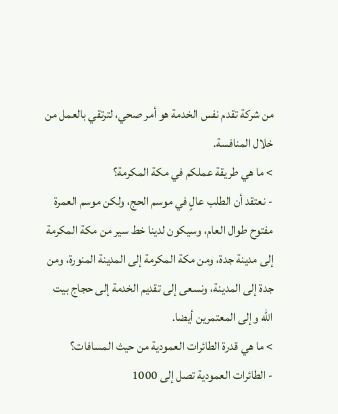من شركة تقدم نفس الخدمة هو أمر صحي، لترتقي بالعمل من خلال المنافسة.
> ما هي طريقة عملكم في مكة المكرمة؟
- نعتقد أن الطلب عالٍ في موسم الحج، ولكن موسم العمرة مفتوح طوال العام، وسيكون لدينا خط سير من مكة المكرمة إلى مدينة جدة، ومن مكة المكرمة إلى المدينة المنورة، ومن جدة إلى المدينة، ونسعى إلى تقديم الخدمة إلى حجاج بيت الله وإلى المعتمرين أيضا.
> ما هي قدرة الطائرات العمودية من حيث المسافات؟
- الطائرات العمودية تصل إلى 1000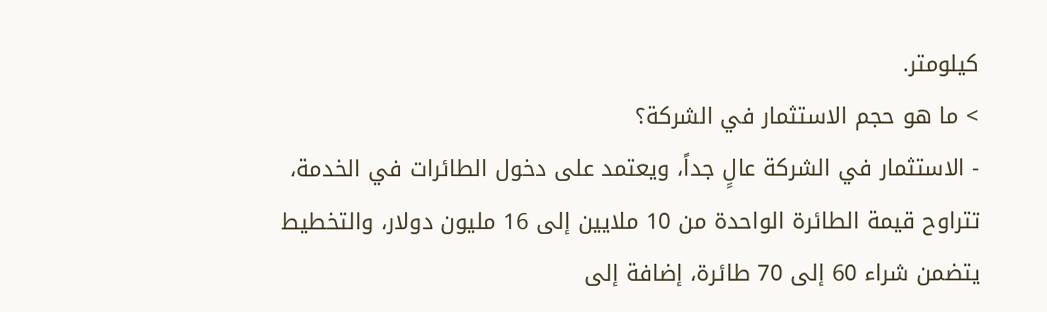كيلومتر.
> ما هو حجم الاستثمار في الشركة؟
- الاستثمار في الشركة عالٍ جداً، ويعتمد على دخول الطائرات في الخدمة، تتراوح قيمة الطائرة الواحدة من 10 ملايين إلى 16 مليون دولار، والتخطيط يتضمن شراء 60 إلى 70 طائرة، إضافة إلى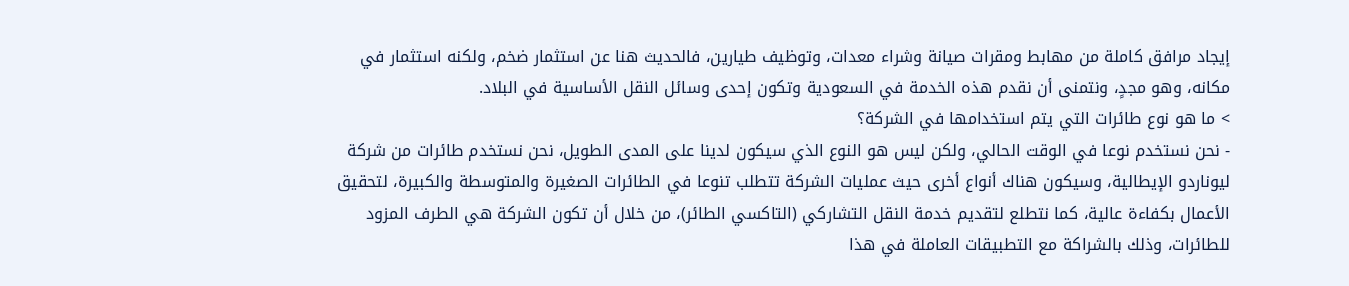إيجاد مرافق كاملة من مهابط ومقرات صيانة وشراء معدات، وتوظيف طيارين، فالحديث هنا عن استثمار ضخم، ولكنه استثمار في مكانه، وهو مجدٍ، ونتمنى أن نقدم هذه الخدمة في السعودية وتكون إحدى وسائل النقل الأساسية في البلاد.
> ما هو نوع طائرات التي يتم استخدامها في الشركة؟
- نحن نستخدم نوعا في الوقت الحالي، ولكن ليس هو النوع الذي سيكون لدينا على المدى الطويل، نحن نستخدم طائرات من شركة ليوناردو الإيطالية، وسيكون هناك أنواع أخرى حيث عمليات الشركة تتطلب تنوعا في الطائرات الصغيرة والمتوسطة والكبيرة، لتحقيق الأعمال بكفاءة عالية، كما نتطلع لتقديم خدمة النقل التشاركي (التاكسي الطائر)، من خلال أن تكون الشركة هي الطرف المزود للطائرات، وذلك بالشراكة مع التطبيقات العاملة في هذا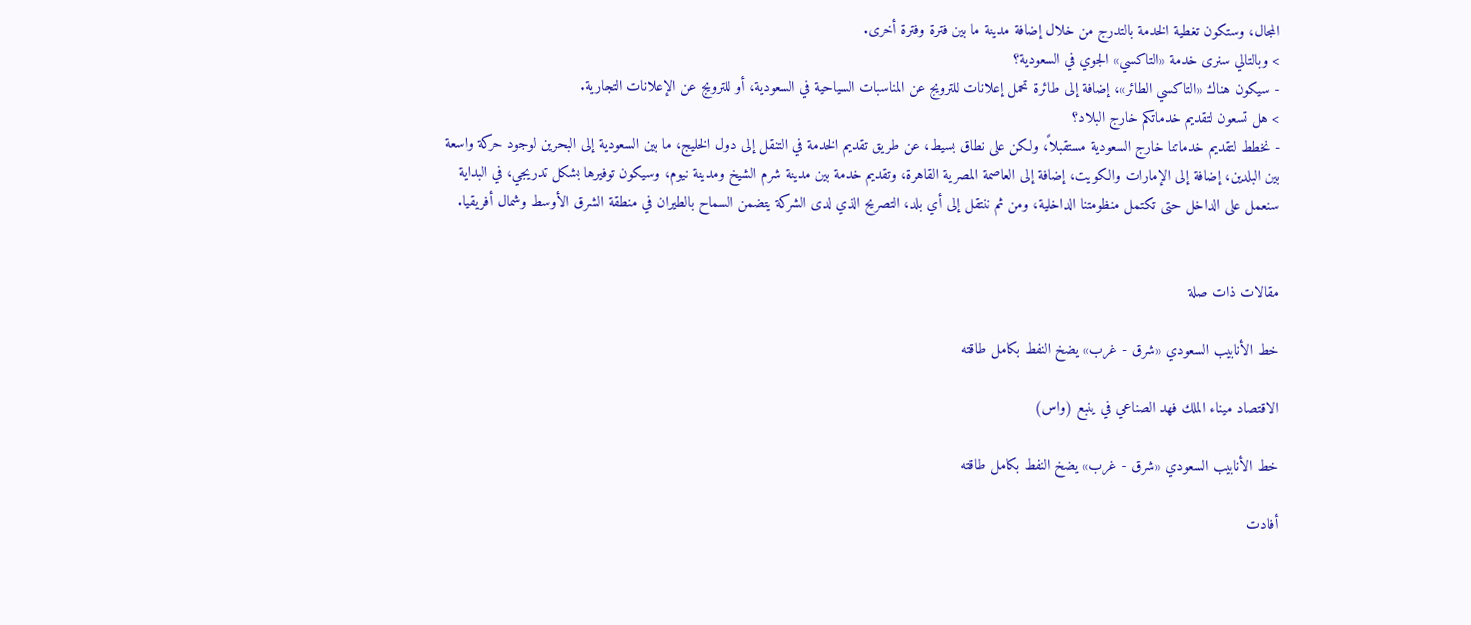المجال، وستكون تغطية الخدمة بالتدرج من خلال إضافة مدينة ما بين فترة وفترة أخرى.
> وبالتالي سنرى خدمة «التاكسي» الجوي في السعودية؟
- سيكون هناك «التاكسي الطائر»، إضافة إلى طائرة تحمل إعلانات للترويج عن المناسبات السياحية في السعودية، أو للترويج عن الإعلانات التجارية.
> هل تسعون لتقديم خدماتكم خارج البلاد؟
- نخطط لتقديم خدماتنا خارج السعودية مستقبلاً، ولكن على نطاق بسيط، عن طريق تقديم الخدمة في التنقل إلى دول الخليج، ما بين السعودية إلى البحرين لوجود حركة واسعة بين البلدين، إضافة إلى الإمارات والكويت، إضافة إلى العاصمة المصرية القاهرة، وتقديم خدمة بين مدينة شرم الشيخ ومدينة نيوم، وسيكون توفيرها بشكل تدريجي، في البداية سنعمل على الداخل حتى تكتمل منظومتنا الداخلية، ومن ثم ننتقل إلى أي بلد، التصريح الذي لدى الشركة يتضمن السماح بالطيران في منطقة الشرق الأوسط وشمال أفريقيا.


مقالات ذات صلة

خط الأنابيب السعودي «شرق - غرب» يضخ النفط بكامل طاقته

الاقتصاد ميناء الملك فهد الصناعي في ينبع (واس)

خط الأنابيب السعودي «شرق - غرب» يضخ النفط بكامل طاقته

أفادت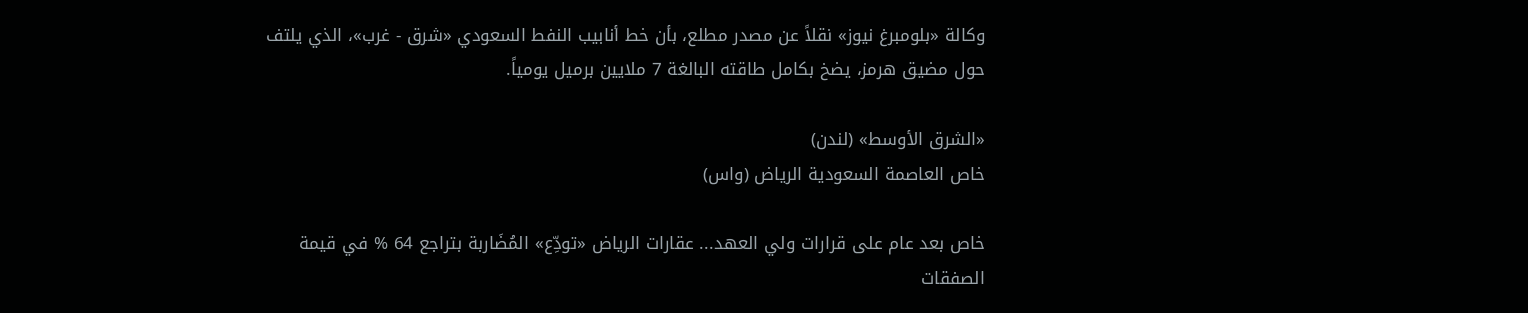وكالة «بلومبرغ نيوز» نقلاً عن مصدر مطلع، بأن خط أنابيب النفط السعودي «شرق - غرب»، الذي يلتف حول مضيق هرمز، يضخ بكامل طاقته البالغة 7 ملايين برميل يومياً.

«الشرق الأوسط» (لندن)
خاص العاصمة السعودية الرياض (واس)

خاص بعد عام على قرارات ولي العهد... عقارات الرياض «تودِّع» المُضَاربة بتراجع 64 % في قيمة الصفقات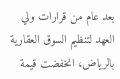بعد عام من قرارات ولي العهد لتنظيم السوق العقارية بالرياض، انخفضت قيمة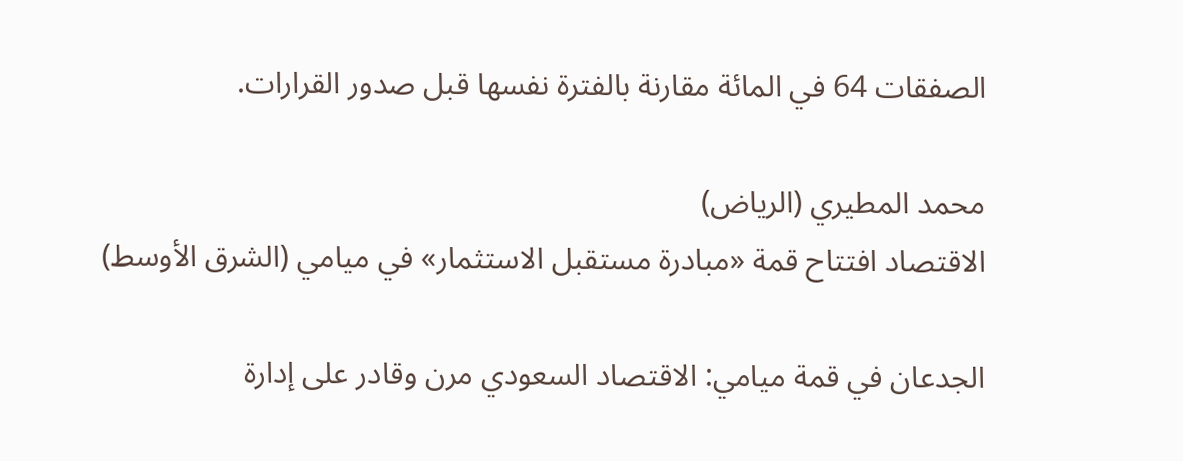الصفقات 64 في المائة مقارنة بالفترة نفسها قبل صدور القرارات.

محمد المطيري (الرياض)
الاقتصاد افتتاح قمة «مبادرة مستقبل الاستثمار» في ميامي (الشرق الأوسط)

الجدعان في قمة ميامي: الاقتصاد السعودي مرن وقادر على إدارة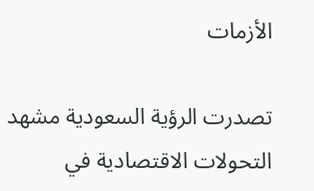الأزمات

تصدرت الرؤية السعودية مشهد التحولات الاقتصادية في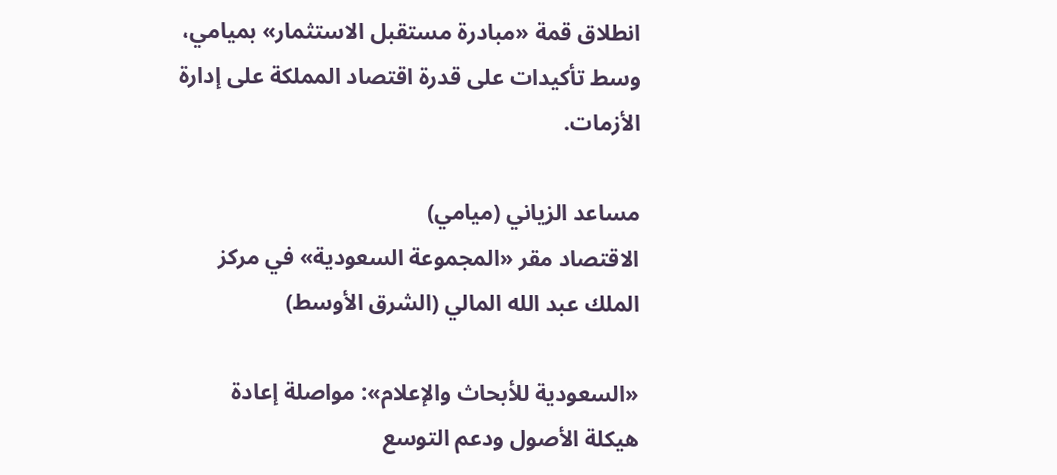انطلاق قمة «مبادرة مستقبل الاستثمار» بميامي، وسط تأكيدات على قدرة اقتصاد المملكة على إدارة الأزمات.

مساعد الزياني (ميامي)
الاقتصاد مقر «المجموعة السعودية» في مركز الملك عبد الله المالي (الشرق الأوسط)

«السعودية للأبحاث والإعلام»: مواصلة إعادة هيكلة الأصول ودعم التوسع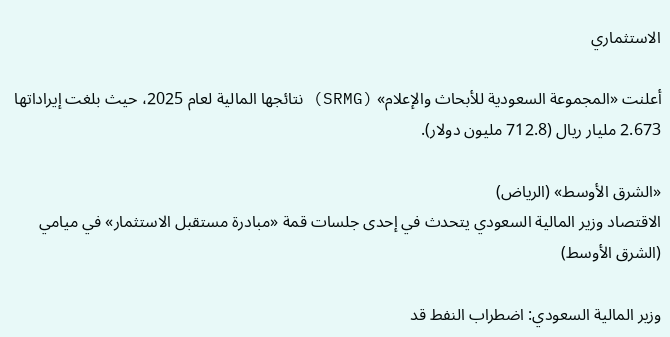الاستثماري

أعلنت «المجموعة السعودية للأبحاث والإعلام» (SRMG) نتائجها المالية لعام 2025، حيث بلغت إيراداتها 2.673 مليار ريال (712.8 مليون دولار).

«الشرق الأوسط» (الرياض)
الاقتصاد وزير المالية السعودي يتحدث في إحدى جلسات قمة «مبادرة مستقبل الاستثمار» في ميامي (الشرق الأوسط)

وزير المالية السعودي: اضطراب النفط قد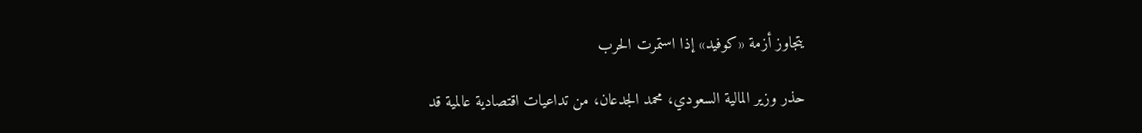يتجاوز أزمة «كوفيد» إذا استمرت الحرب

حذر وزير المالية السعودي، محمد الجدعان، من تداعيات اقتصادية عالمية قد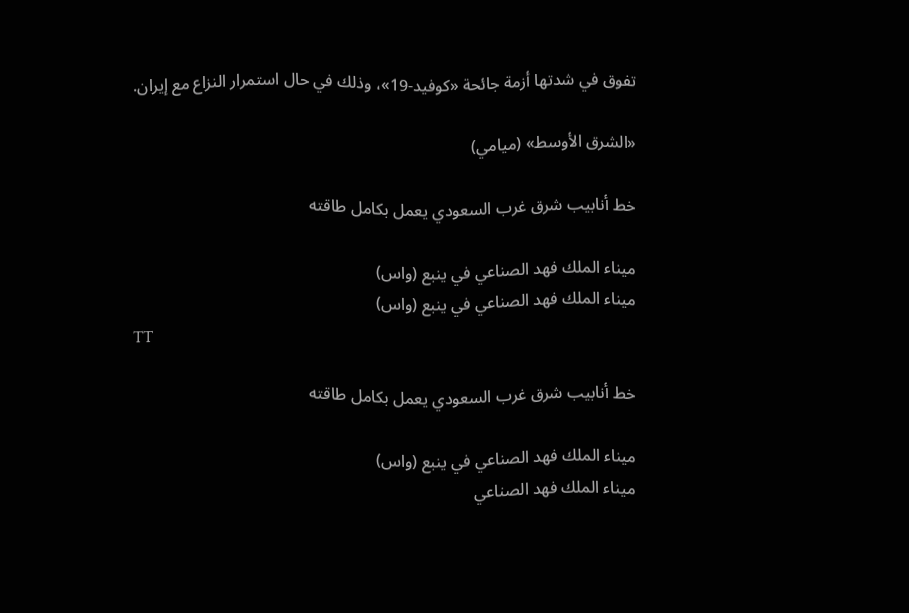تفوق في شدتها أزمة جائحة «كوفيد-19»، وذلك في حال استمرار النزاع مع إيران.

«الشرق الأوسط» (ميامي)

خط أنابيب شرق غرب السعودي يعمل بكامل طاقته

ميناء الملك فهد الصناعي في ينبع (واس)
ميناء الملك فهد الصناعي في ينبع (واس)
TT

خط أنابيب شرق غرب السعودي يعمل بكامل طاقته

ميناء الملك فهد الصناعي في ينبع (واس)
ميناء الملك فهد الصناعي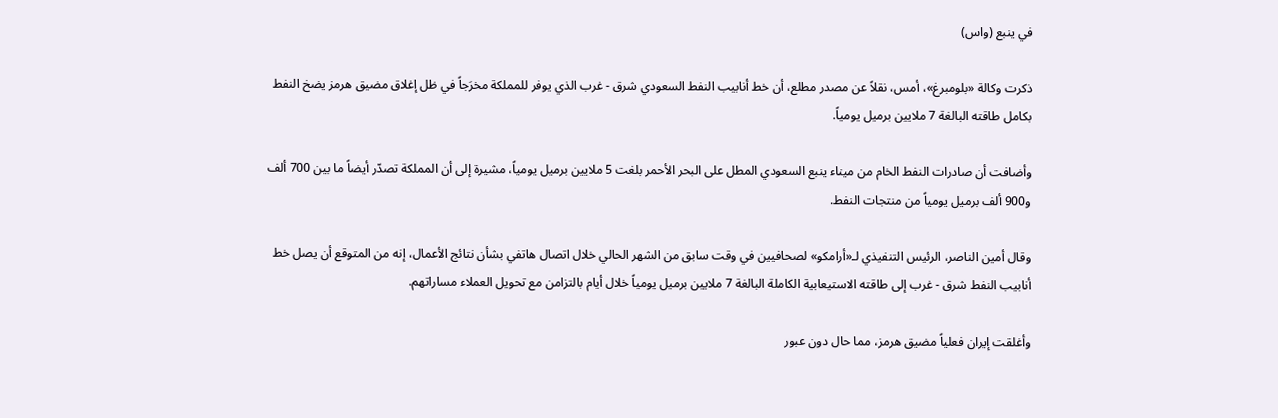في ينبع (واس)

ذكرت وكالة «بلومبرغ»، أمس، نقلاً عن مصدر مطلع، أن خط أنابيب النفط السعودي شرق - غرب الذي يوفر للمملكة مخرَجاً في ظل إغلاق مضيق هرمز يضخ النفط بكامل طاقته البالغة 7 ملايين برميل يومياً.

وأضافت أن صادرات النفط الخام من ميناء ينبع السعودي المطل على البحر الأحمر بلغت 5 ملايين برميل يومياً، مشيرة إلى أن المملكة تصدّر أيضاً ما بين 700 ألف و900 ألف برميل يومياً من منتجات النفط.

وقال أمين الناصر، الرئيس التنفيذي لـ«أرامكو» لصحافيين في وقت سابق من الشهر الحالي خلال اتصال هاتفي بشأن نتائج الأعمال، إنه من المتوقع أن يصل خط أنابيب النفط شرق - غرب إلى طاقته الاستيعابية الكاملة البالغة 7 ملايين برميل يومياً خلال أيام بالتزامن مع تحويل العملاء مساراتهم.

وأغلقت إيران فعلياً مضيق هرمز، مما حال دون عبور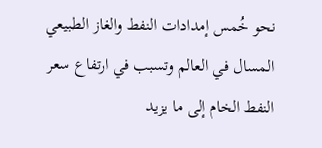نحو خُمس إمدادات النفط والغاز الطبيعي المسال في العالم وتسبب في ارتفاع سعر النفط الخام إلى ما يزيد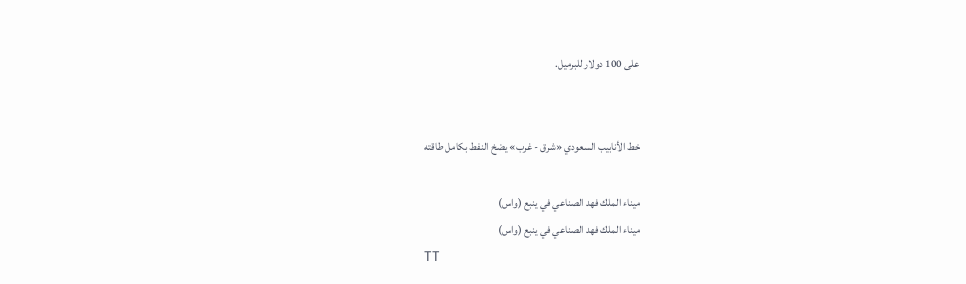على 100 دولار للبرميل.


خط الأنابيب السعودي «شرق - غرب» يضخ النفط بكامل طاقته

ميناء الملك فهد الصناعي في ينبع (واس)
ميناء الملك فهد الصناعي في ينبع (واس)
TT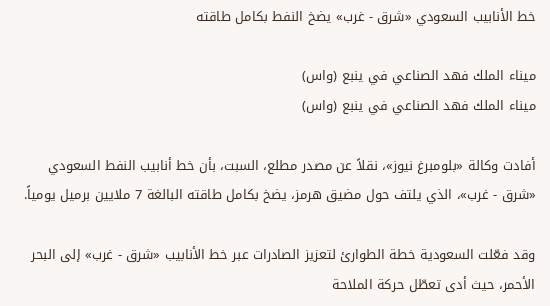خط الأنابيب السعودي «شرق - غرب» يضخ النفط بكامل طاقته

ميناء الملك فهد الصناعي في ينبع (واس)
ميناء الملك فهد الصناعي في ينبع (واس)

أفادت وكالة «بلومبرغ نيوز»، نقلاً عن مصدر مطلع، السبت، بأن خط أنابيب النفط السعودي «شرق - غرب»، الذي يلتف حول مضيق هرمز، يضخ بكامل طاقته البالغة 7 ملايين برميل يومياً.

وقد فعّلت السعودية خطة الطوارئ لتعزيز الصادرات عبر خط الأنابيب «شرق - غرب» إلى البحر الأحمر، حيث أدى تعطّل حركة الملاحة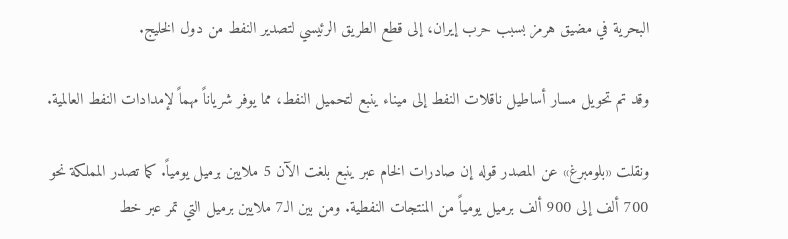البحرية في مضيق هرمز بسبب حرب إيران، إلى قطع الطريق الرئيسي لتصدير النفط من دول الخليج.

وقد تم تحويل مسار أساطيل ناقلات النفط إلى ميناء ينبع لتحميل النفط، مما يوفر شرياناً مهماً لإمدادات النفط العالمية.

ونقلت «بلومبرغ» عن المصدر قوله إن صادرات الخام عبر ينبع بلغت الآن 5 ملايين برميل يومياً. كما تصدر المملكة نحو 700 ألف إلى 900 ألف برميل يومياً من المنتجات النفطية. ومن بين الـ7 ملايين برميل التي تمر عبر خط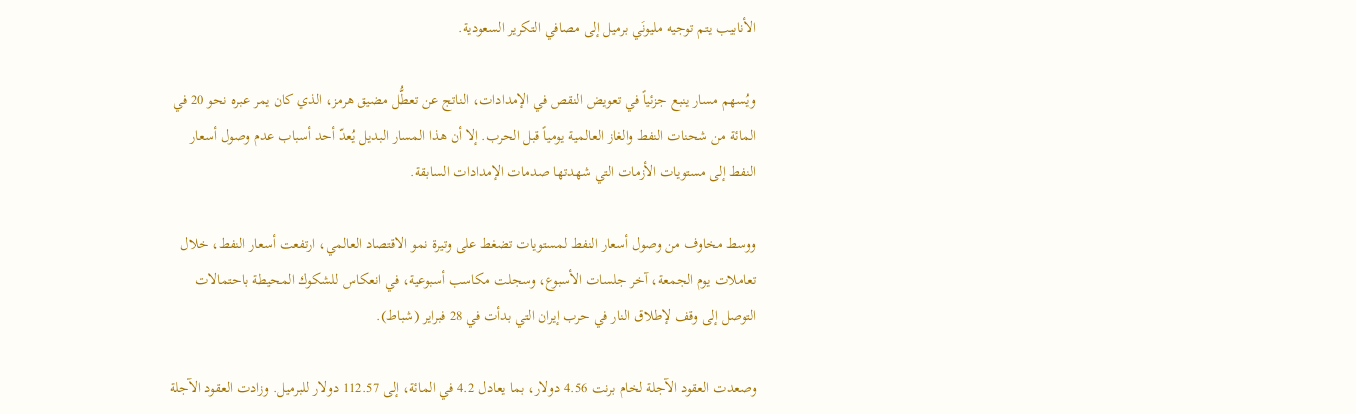الأنابيب يتم توجيه مليونَي برميل إلى مصافي التكرير السعودية.

ويُسهم مسار ينبع جزئياً في تعويض النقص في الإمدادات، الناتج عن تعطُّل مضيق هرمز، الذي كان يمر عبره نحو 20 في المائة من شحنات النفط والغاز العالمية يومياً قبل الحرب. إلا أن هذا المسار البديل يُعدّ أحد أسباب عدم وصول أسعار النفط إلى مستويات الأزمات التي شهدتها صدمات الإمدادات السابقة.

ووسط مخاوف من وصول أسعار النفط لمستويات تضغط على وتيرة نمو الاقتصاد العالمي، ارتفعت أسعار النفط، خلال تعاملات يوم الجمعة، آخر جلسات الأسبوع، وسجلت مكاسب أسبوعية، في انعكاس للشكوك المحيطة باحتمالات التوصل إلى وقف لإطلاق النار في حرب إيران التي بدأت في 28 فبراير (شباط).

وصعدت العقود الآجلة لخام برنت 4.56 دولار، بما يعادل 4.2 في المائة، إلى 112.57 دولار للبرميل. وزادت العقود الآجلة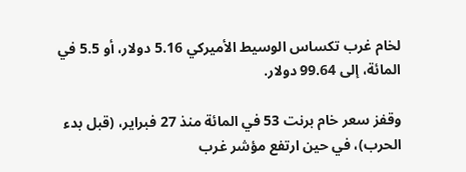لخام غرب تكساس الوسيط الأميركي 5.16 دولار، أو 5.5 في المائة، إلى 99.64 دولار.

وقفز سعر خام برنت 53 في المائة منذ 27 فبراير، (قبل بدء الحرب)، في حين ارتفع مؤشر غرب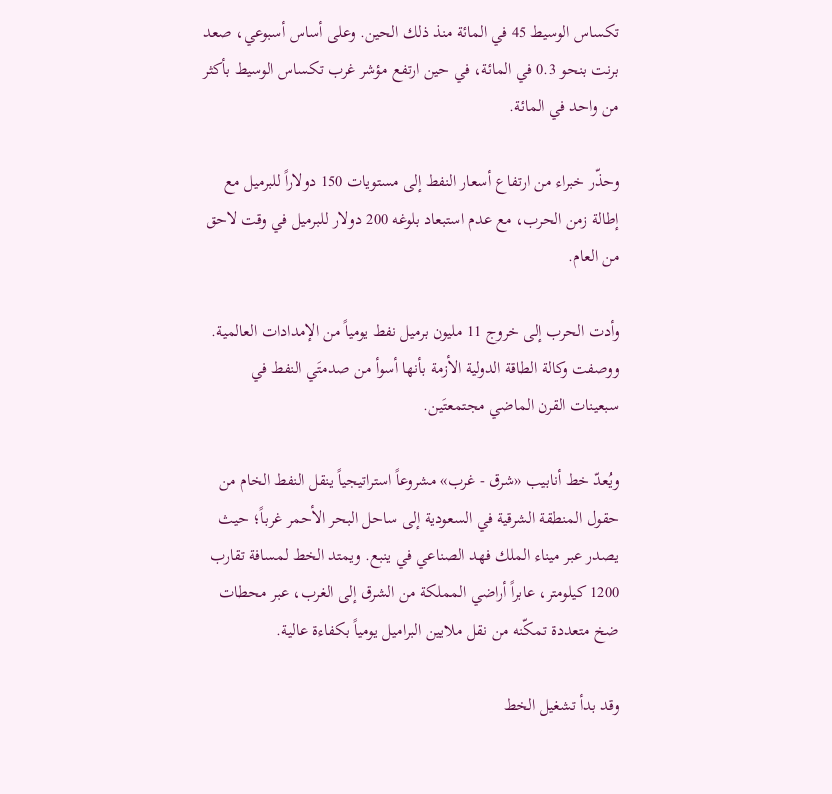تكساس الوسيط 45 في المائة منذ ذلك الحين. وعلى أساس أسبوعي، ‌صعد برنت ‌بنحو 0.3 في المائة، في حين ارتفع مؤشر ‌غرب تكساس الوسيط بأكثر من واحد في المائة.

وحذّر خبراء من ارتفاع أسعار النفط إلى مستويات 150 دولاراً للبرميل مع إطالة زمن الحرب، مع عدم استبعاد بلوغه 200 دولار للبرميل في وقت لاحق من العام.

وأدت الحرب إلى خروج 11 مليون برميل نفط يومياً من الإمدادات العالمية. ووصفت وكالة الطاقة الدولية الأزمة بأنها أسوأ من صدمتَي النفط في سبعينات القرن الماضي مجتمعتَين.

ويُعدّ خط أنابيب «شرق - غرب» مشروعاً استراتيجياً ينقل النفط الخام من حقول المنطقة الشرقية في السعودية إلى ساحل البحر الأحمر غرباً؛ حيث يصدر عبر ميناء الملك فهد الصناعي في ينبع. ويمتد الخط لمسافة تقارب 1200 كيلومتر، عابراً أراضي المملكة من الشرق إلى الغرب، عبر محطات ضخ متعددة تمكّنه من نقل ملايين البراميل يومياً بكفاءة عالية.

وقد بدأ تشغيل الخط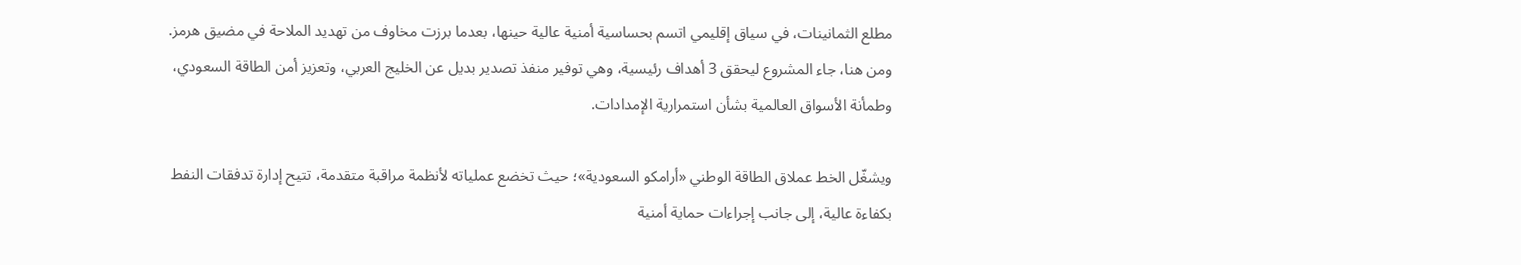مطلع الثمانينات، في سياق إقليمي اتسم بحساسية أمنية عالية حينها، بعدما برزت مخاوف من تهديد الملاحة في مضيق هرمز. ومن هنا، جاء المشروع ليحقق 3 أهداف رئيسية، وهي توفير منفذ تصدير بديل عن الخليج العربي، وتعزيز أمن الطاقة السعودي، وطمأنة الأسواق العالمية بشأن استمرارية الإمدادات.

ويشغّل الخط عملاق الطاقة الوطني «أرامكو السعودية»؛ حيث تخضع عملياته لأنظمة مراقبة متقدمة، تتيح إدارة تدفقات النفط بكفاءة عالية، إلى جانب إجراءات حماية أمنية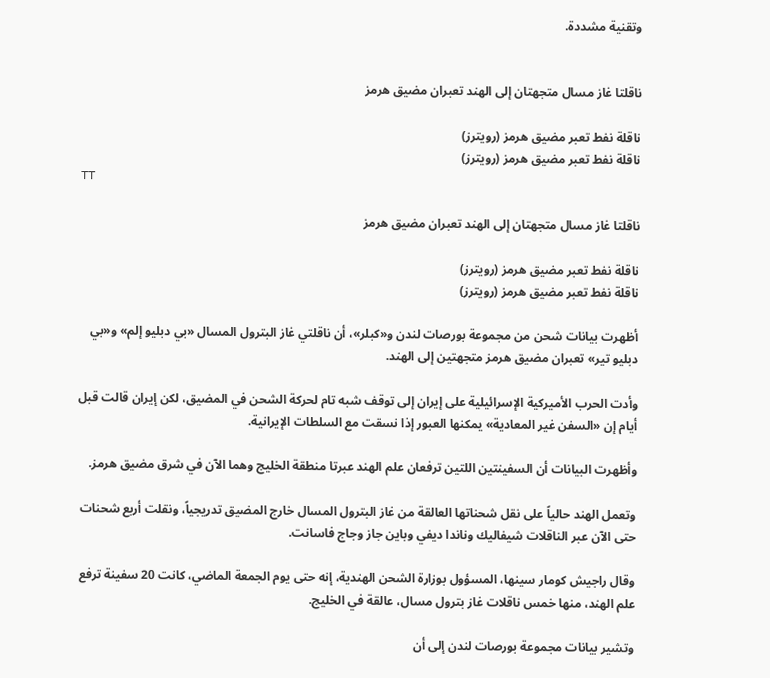وتقنية مشددة.


ناقلتا غاز مسال متجهتان إلى الهند تعبران مضيق هرمز

ناقلة نفط تعبر مضيق هرمز (رويترز)
ناقلة نفط تعبر مضيق هرمز (رويترز)
TT

ناقلتا غاز مسال متجهتان إلى الهند تعبران مضيق هرمز

ناقلة نفط تعبر مضيق هرمز (رويترز)
ناقلة نفط تعبر مضيق هرمز (رويترز)

أظهرت بيانات شحن من مجموعة بورصات لندن و«كبلر»، أن ناقلتي غاز البترول المسال «بي دبليو إلم» و«بي دبليو تير» تعبران مضيق هرمز متجهتين إلى الهند.

وأدت الحرب الأميركية الإسرائيلية على إيران إلى توقف شبه تام لحركة الشحن في المضيق، لكن إيران قالت قبل أيام إن «السفن غير المعادية» يمكنها العبور إذا نسقت مع السلطات الإيرانية.

وأظهرت البيانات أن السفينتين اللتين ترفعان علم الهند عبرتا منطقة الخليج وهما الآن في شرق مضيق هرمز.

وتعمل الهند حالياً على نقل شحناتها العالقة من غاز البترول المسال خارج المضيق تدريجياً، ونقلت أربع شحنات حتى الآن عبر الناقلات شيفاليك وناندا ديفي وباين جاز وجاج فاسانت.

وقال راجيش كومار سينها، المسؤول بوزارة الشحن الهندية، إنه حتى يوم الجمعة الماضي، كانت 20 سفينة ترفع علم الهند، منها خمس ناقلات غاز بترول مسال، عالقة في الخليج.

وتشير بيانات مجموعة بورصات لندن إلى أن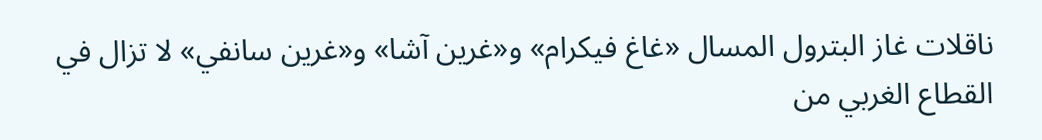ناقلات غاز البترول المسال «غاغ فيكرام» و«غرين آشا» و«غرين سانفي» لا تزال في القطاع الغربي من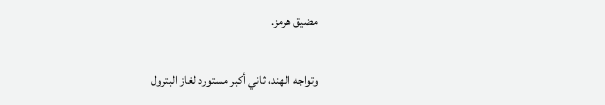مضيق هرمز.

وتواجه الهند، ثاني أكبر مستورد لغاز البترول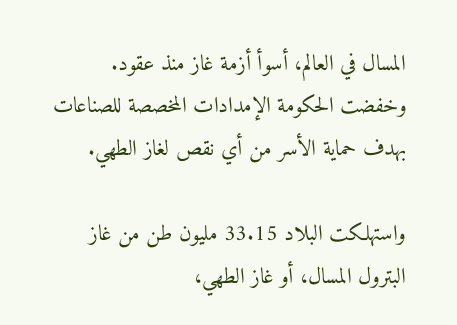المسال في العالم، أسوأ أزمة غاز منذ عقود. وخفضت الحكومة الإمدادات المخصصة للصناعات بهدف حماية الأسر من أي نقص لغاز الطهي.

واستهلكت البلاد 33.15 مليون طن من غاز البترول المسال، أو غاز الطهي،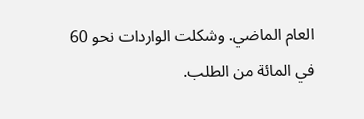العام الماضي. وشكلت الواردات نحو 60 في المائة من الطلب.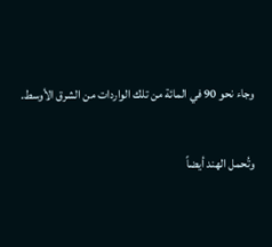وجاء نحو 90 في المائة من تلك الواردات من الشرق الأوسط.

وتُحمل الهند أيضاً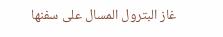غاز البترول المسال على سفنها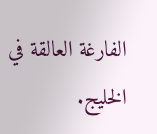الفارغة العالقة في الخليج.